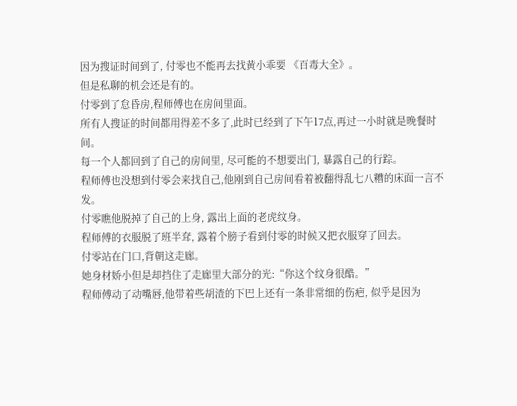因为搜证时间到了, 付零也不能再去找黄小乖要 《百毒大全》。
但是私聊的机会还是有的。
付零到了怠昏房,程师傅也在房间里面。
所有人搜证的时间都用得差不多了,此时已经到了下午17点,再过一小时就是晚餐时间。
每一个人都回到了自己的房间里, 尽可能的不想要出门, 暴露自己的行踪。
程师傅也没想到付零会来找自己,他刚到自己房间看着被翻得乱七八糟的床面一言不发。
付零瞧他脱掉了自己的上身, 露出上面的老虎纹身。
程师傅的衣服脱了班半耷, 露着个膀子看到付零的时候又把衣服穿了回去。
付零站在门口,背朝这走廊。
她身材娇小但是却挡住了走廊里大部分的光:“你这个纹身很酷。”
程师傅动了动嘴唇,他带着些胡渣的下巴上还有一条非常细的伤疤, 似乎是因为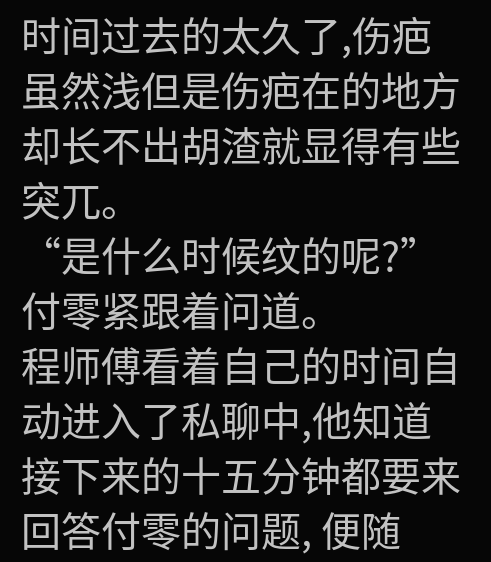时间过去的太久了,伤疤虽然浅但是伤疤在的地方却长不出胡渣就显得有些突兀。
“是什么时候纹的呢?”付零紧跟着问道。
程师傅看着自己的时间自动进入了私聊中,他知道接下来的十五分钟都要来回答付零的问题, 便随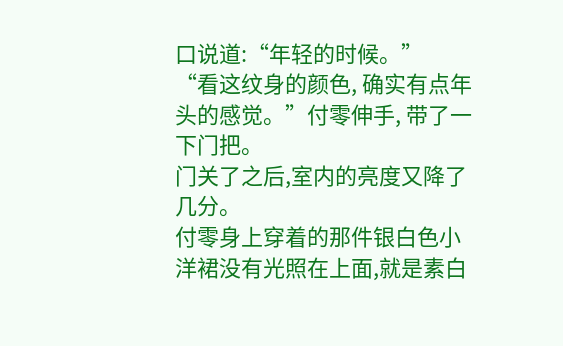口说道:“年轻的时候。”
“看这纹身的颜色, 确实有点年头的感觉。”付零伸手, 带了一下门把。
门关了之后,室内的亮度又降了几分。
付零身上穿着的那件银白色小洋裙没有光照在上面,就是素白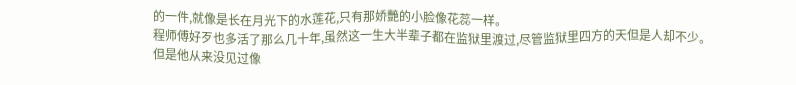的一件,就像是长在月光下的水莲花,只有那娇艷的小脸像花蕊一样。
程师傅好歹也多活了那么几十年,虽然这一生大半辈子都在监狱里渡过,尽管监狱里四方的天但是人却不少。
但是他从来没见过像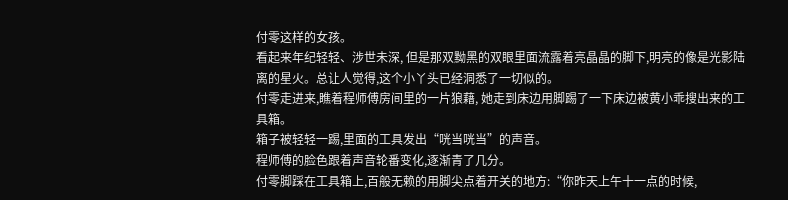付零这样的女孩。
看起来年纪轻轻、涉世未深, 但是那双黝黑的双眼里面流露着亮晶晶的脚下,明亮的像是光影陆离的星火。总让人觉得,这个小丫头已经洞悉了一切似的。
付零走进来,瞧着程师傅房间里的一片狼藉, 她走到床边用脚踢了一下床边被黄小乖搜出来的工具箱。
箱子被轻轻一踢,里面的工具发出“咣当咣当”的声音。
程师傅的脸色跟着声音轮番变化,逐渐青了几分。
付零脚踩在工具箱上,百般无赖的用脚尖点着开关的地方:“你昨天上午十一点的时候,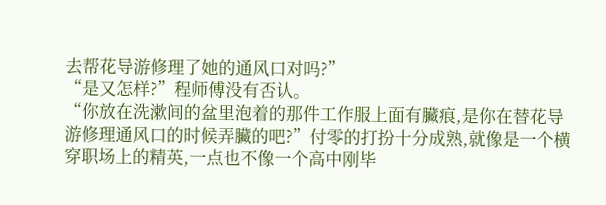去帮花导游修理了她的通风口对吗?”
“是又怎样?”程师傅没有否认。
“你放在洗漱间的盆里泡着的那件工作服上面有臟痕,是你在替花导游修理通风口的时候弄臟的吧?”付零的打扮十分成熟,就像是一个横穿职场上的精英,一点也不像一个高中刚毕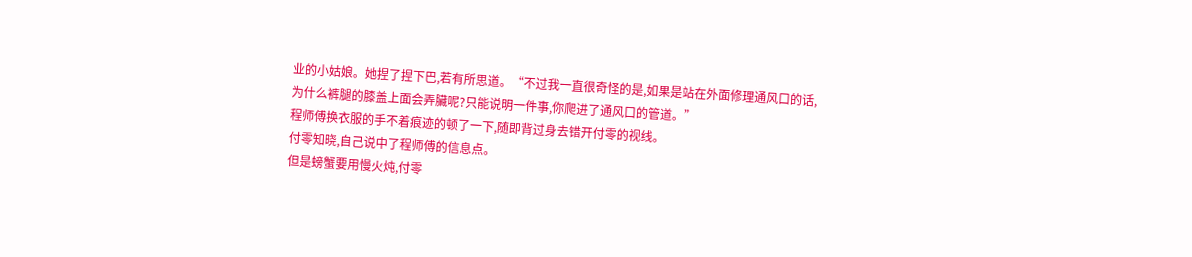业的小姑娘。她捏了捏下巴,若有所思道。“不过我一直很奇怪的是,如果是站在外面修理通风口的话,为什么裤腿的膝盖上面会弄臟呢?只能说明一件事,你爬进了通风口的管道。”
程师傅换衣服的手不着痕迹的顿了一下,随即背过身去错开付零的视线。
付零知晓,自己说中了程师傅的信息点。
但是螃蟹要用慢火炖,付零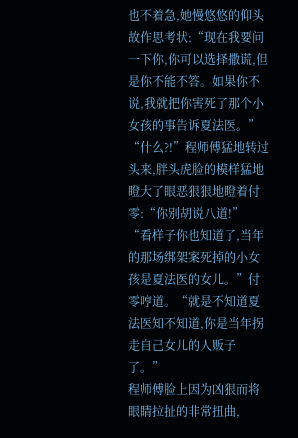也不着急,她慢悠悠的仰头故作思考状:“现在我要问一下你,你可以选择撒谎,但是你不能不答。如果你不说,我就把你害死了那个小女孩的事告诉夏法医。”
“什么?!”程师傅猛地转过头来,胖头虎脸的模样猛地瞪大了眼恶狠狠地瞪着付零:“你别胡说八道!”
“看样子你也知道了,当年的那场绑架案死掉的小女孩是夏法医的女儿。”付零哼道。“就是不知道夏法医知不知道,你是当年拐走自己女儿的人贩子了。”
程师傅脸上因为凶狠而将眼睛拉扯的非常扭曲,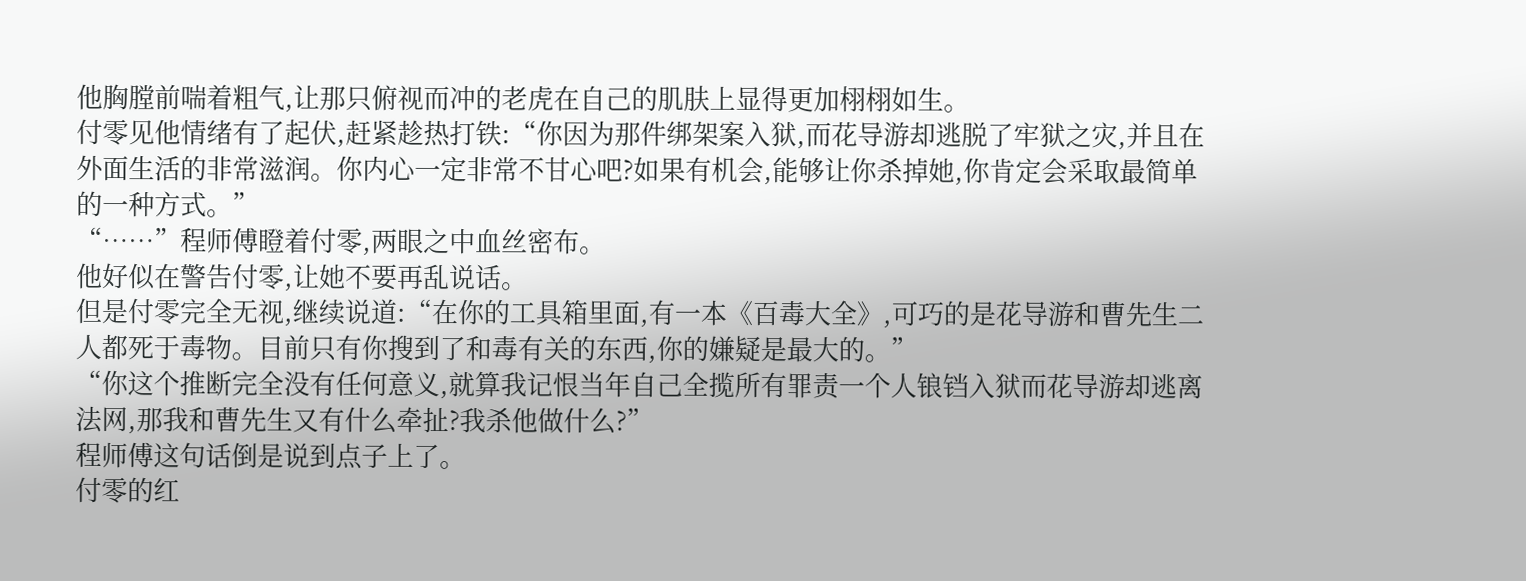他胸膛前喘着粗气,让那只俯视而冲的老虎在自己的肌肤上显得更加栩栩如生。
付零见他情绪有了起伏,赶紧趁热打铁:“你因为那件绑架案入狱,而花导游却逃脱了牢狱之灾,并且在外面生活的非常滋润。你内心一定非常不甘心吧?如果有机会,能够让你杀掉她,你肯定会采取最简单的一种方式。”
“……”程师傅瞪着付零,两眼之中血丝密布。
他好似在警告付零,让她不要再乱说话。
但是付零完全无视,继续说道:“在你的工具箱里面,有一本《百毒大全》,可巧的是花导游和曹先生二人都死于毒物。目前只有你搜到了和毒有关的东西,你的嫌疑是最大的。”
“你这个推断完全没有任何意义,就算我记恨当年自己全揽所有罪责一个人锒铛入狱而花导游却逃离法网,那我和曹先生又有什么牵扯?我杀他做什么?”
程师傅这句话倒是说到点子上了。
付零的红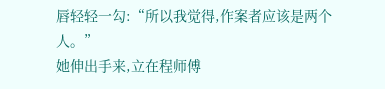唇轻轻一勾:“所以我觉得,作案者应该是两个人。”
她伸出手来,立在程师傅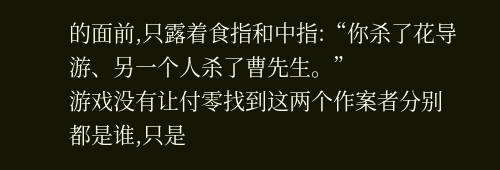的面前,只露着食指和中指:“你杀了花导游、另一个人杀了曹先生。”
游戏没有让付零找到这两个作案者分别都是谁,只是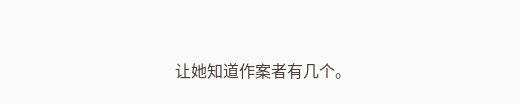让她知道作案者有几个。